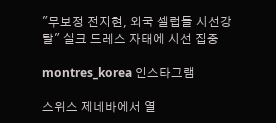"무보정 전지현, 외국 셀럽들 시선강탈" 실크 드레스 자태에 시선 집중

montres_korea 인스타그램

스위스 제네바에서 열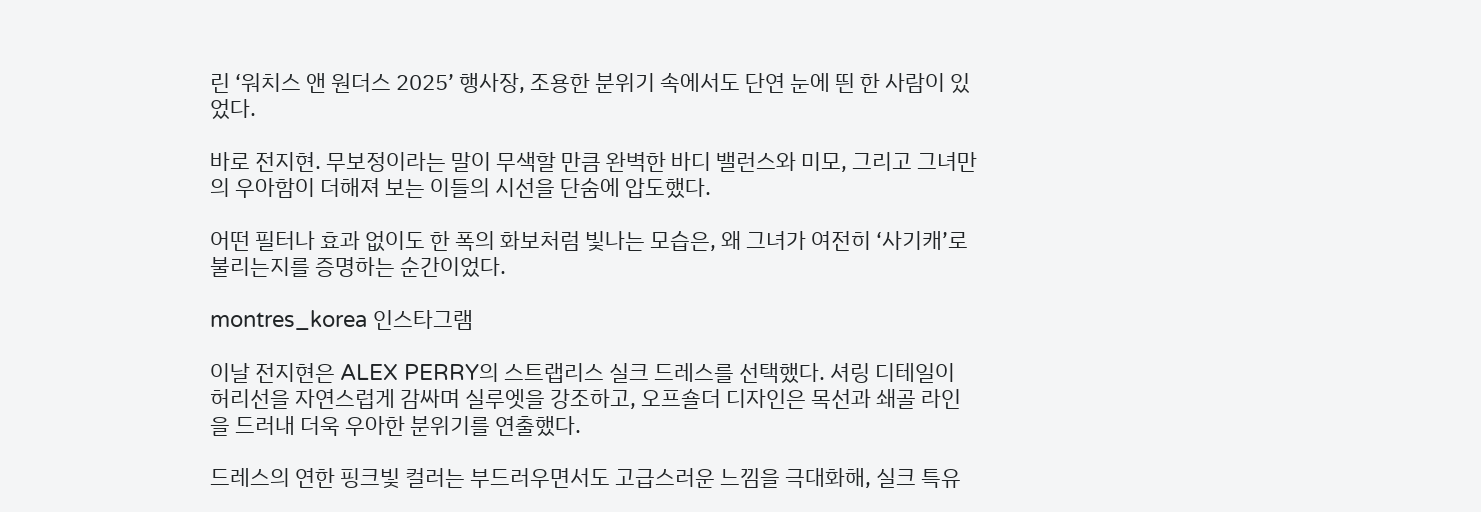린 ‘워치스 앤 원더스 2025’ 행사장, 조용한 분위기 속에서도 단연 눈에 띈 한 사람이 있었다.

바로 전지현. 무보정이라는 말이 무색할 만큼 완벽한 바디 밸런스와 미모, 그리고 그녀만의 우아함이 더해져 보는 이들의 시선을 단숨에 압도했다.

어떤 필터나 효과 없이도 한 폭의 화보처럼 빛나는 모습은, 왜 그녀가 여전히 ‘사기캐’로 불리는지를 증명하는 순간이었다.

montres_korea 인스타그램

이날 전지현은 ALEX PERRY의 스트랩리스 실크 드레스를 선택했다. 셔링 디테일이 허리선을 자연스럽게 감싸며 실루엣을 강조하고, 오프숄더 디자인은 목선과 쇄골 라인을 드러내 더욱 우아한 분위기를 연출했다.

드레스의 연한 핑크빛 컬러는 부드러우면서도 고급스러운 느낌을 극대화해, 실크 특유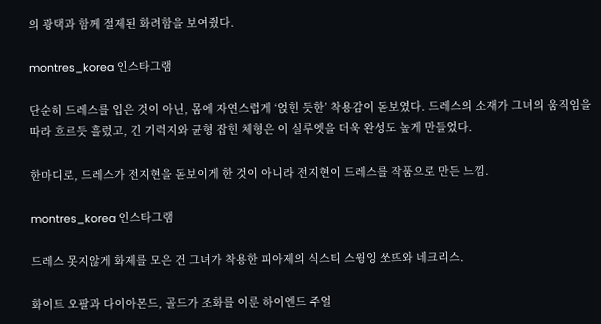의 광택과 함께 절제된 화려함을 보여줬다.

montres_korea 인스타그램

단순히 드레스를 입은 것이 아닌, 몸에 자연스럽게 ‘얹힌 듯한’ 착용감이 돋보였다. 드레스의 소재가 그녀의 움직임을 따라 흐르듯 흘렀고, 긴 기럭지와 균형 잡힌 체형은 이 실루엣을 더욱 완성도 높게 만들었다.

한마디로, 드레스가 전지현을 돋보이게 한 것이 아니라 전지현이 드레스를 작품으로 만든 느낌.

montres_korea 인스타그램

드레스 못지않게 화제를 모은 건 그녀가 착용한 피아제의 식스티 스윙잉 쏘뜨와 네크리스.

화이트 오팔과 다이아몬드, 골드가 조화를 이룬 하이엔드 주얼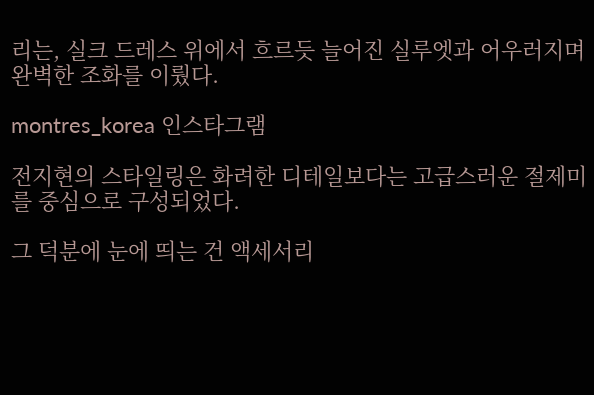리는, 실크 드레스 위에서 흐르듯 늘어진 실루엣과 어우러지며 완벽한 조화를 이뤘다.

montres_korea 인스타그램

전지현의 스타일링은 화려한 디테일보다는 고급스러운 절제미를 중심으로 구성되었다.

그 덕분에 눈에 띄는 건 액세서리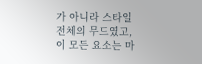가 아니라 스타일 전체의 무드였고, 이 모든 요소는 마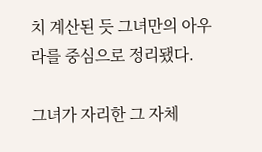치 계산된 듯 그녀만의 아우라를 중심으로 정리됐다.

그녀가 자리한 그 자체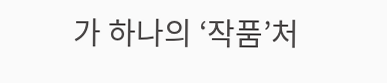가 하나의 ‘작품’처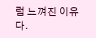럼 느껴진 이유다.